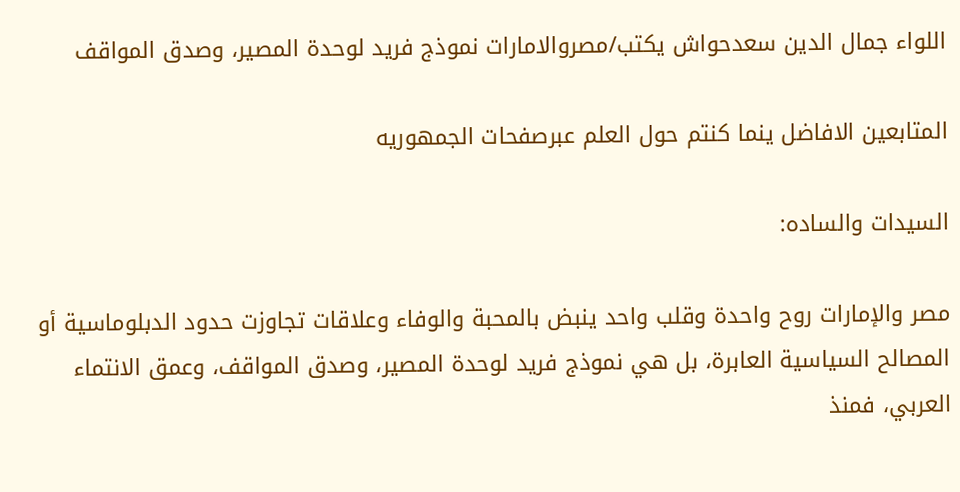اللواء جمال الدين سعدحواش يكتب/مصروالامارات نموذج فريد لوحدة المصير، وصدق المواقف

المتابعين الافاضل ينما كنتم حول العلم عبرصفحات الجمهوريه

السيدات والساده:

مصر والإمارات روح واحدة وقلب واحد ينبض بالمحبة والوفاء وعلاقات تجاوزت حدود الدبلوماسية أو المصالح السياسية العابرة، بل هي نموذج فريد لوحدة المصير، وصدق المواقف، وعمق الانتماء العربي، فمنذ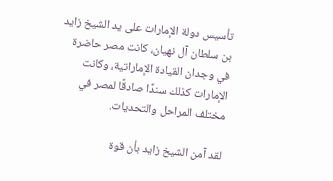تأسيس دولة الإمارات على يد الشيخ زايد بن سلطان آل نهيان، كانت مصر حاضرة في وجدان القيادة الإماراتية، وكانت الإمارات كذلك سندًا صادقًا لمصر في مختلف المراحل والتحديات.

لقد آمن الشيخ زايد بأن قوة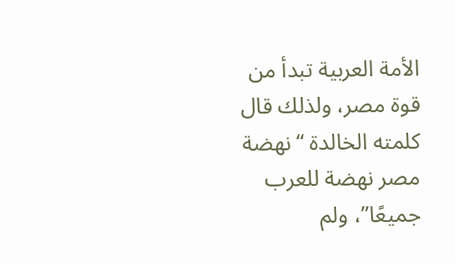الأمة العربية تبدأ من قوة مصر، ولذلك قال كلمته الخالدة “نهضة مصر نهضة للعرب جميعًا”، ولم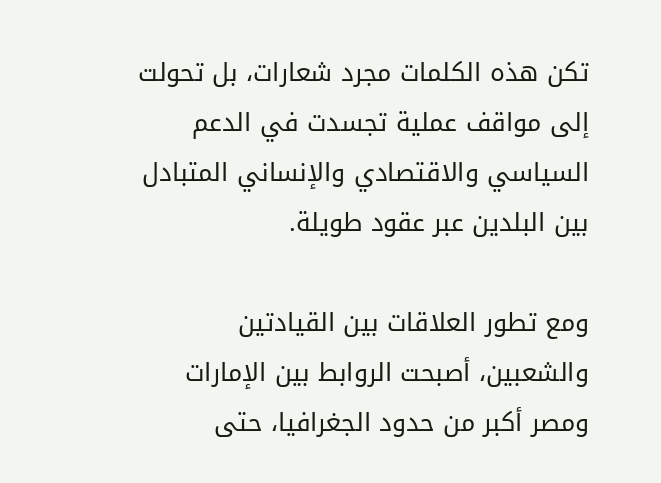تكن هذه الكلمات مجرد شعارات، بل تحولت إلى مواقف عملية تجسدت في الدعم السياسي والاقتصادي والإنساني المتبادل بين البلدين عبر عقود طويلة.

ومع تطور العلاقات بين القيادتين والشعبين، أصبحت الروابط بين الإمارات ومصر أكبر من حدود الجغرافيا، حتى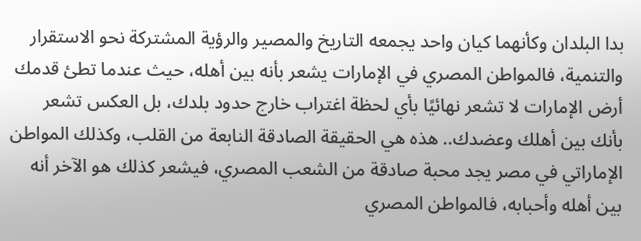بدا البلدان وكأنهما كيان واحد يجمعه التاريخ والمصير والرؤية المشتركة نحو الاستقرار والتنمية، فالمواطن المصري في الإمارات يشعر بأنه بين أهله، حيث عندما تطئ قدمك أرض الإمارات لا تشعر نهائيًا بأي لحظة اغتراب خارج حدود بلدك، بل العكس تشعر بأنك بين أهلك وعضدك.. هذه هي الحقيقة الصادقة النابعة من القلب، وكذلك المواطن الإماراتي في مصر يجد محبة صادقة من الشعب المصري، فيشعر كذلك هو الآخر أنه بين أهله وأحبابه، فالمواطن المصري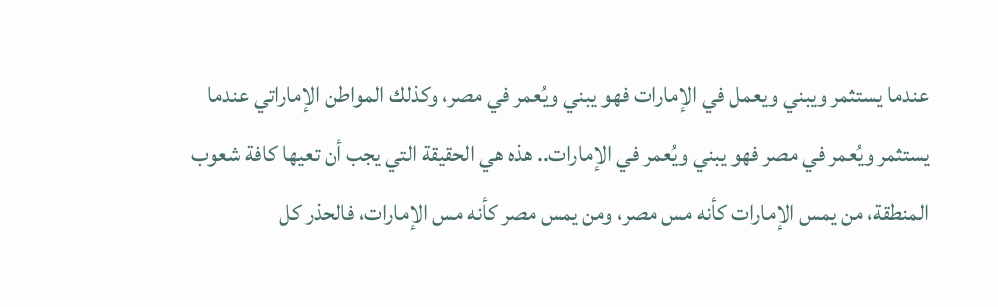عندما يستثمر ويبني ويعمل في الإمارات فهو يبني ويُعمر في مصر، وكذلك المواطن الإماراتي عندما يستثمر ويُعمر في مصر فهو يبني ويُعمر في الإمارات.. هذه هي الحقيقة التي يجب أن تعيها كافة شعوب المنطقة، من يمس الإمارات كأنه مس مصر، ومن يمس مصر كأنه مس الإمارات، فالحذر كل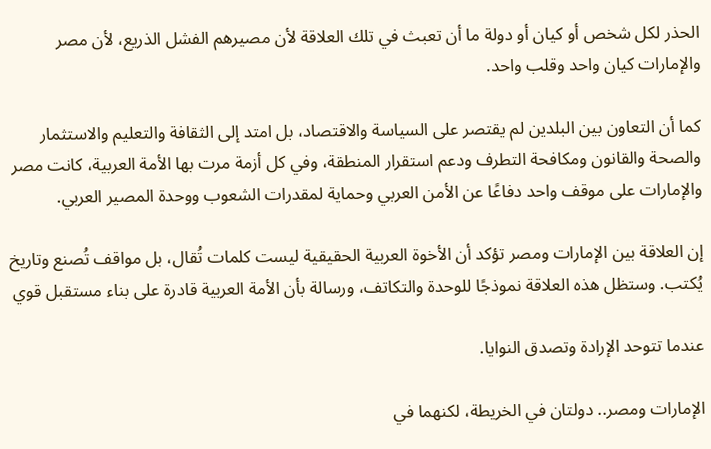الحذر لكل شخص أو كيان أو دولة ما أن تعبث في تلك العلاقة لأن مصيرهم الفشل الذريع، لأن مصر والإمارات كيان واحد وقلب واحد.

كما أن التعاون بين البلدين لم يقتصر على السياسة والاقتصاد، بل امتد إلى الثقافة والتعليم والاستثمار والصحة والقانون ومكافحة التطرف ودعم استقرار المنطقة، وفي كل أزمة مرت بها الأمة العربية، كانت مصر والإمارات على موقف واحد دفاعًا عن الأمن العربي وحماية لمقدرات الشعوب ووحدة المصير العربي.

إن العلاقة بين الإمارات ومصر تؤكد أن الأخوة العربية الحقيقية ليست كلمات تُقال، بل مواقف تُصنع وتاريخ يُكتب. وستظل هذه العلاقة نموذجًا للوحدة والتكاتف، ورسالة بأن الأمة العربية قادرة على بناء مستقبل قوي

عندما تتوحد الإرادة وتصدق النوايا.

الإمارات ومصر.. دولتان في الخريطة، لكنهما في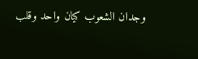وجدان الشعوب كيان واحد وقلب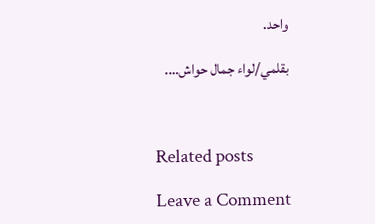واحد.

بقلمي/لواء جمال حواش….



Related posts

Leave a Comment